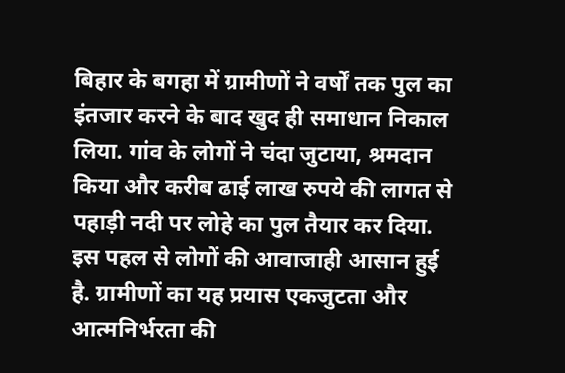बिहार के बगहा में ग्रामीणों ने वर्षों तक पुल का इंतजार करने के बाद खुद ही समाधान निकाल लिया. गांव के लोगों ने चंदा जुटाया, श्रमदान किया और करीब ढाई लाख रुपये की लागत से पहाड़ी नदी पर लोहे का पुल तैयार कर दिया. इस पहल से लोगों की आवाजाही आसान हुई है. ग्रामीणों का यह प्रयास एकजुटता और आत्मनिर्भरता की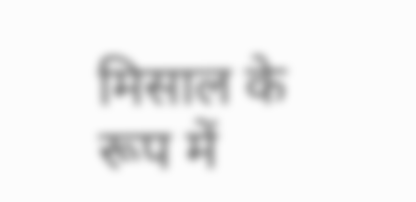मिसाल के रूप में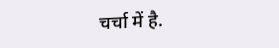चर्चा में है.